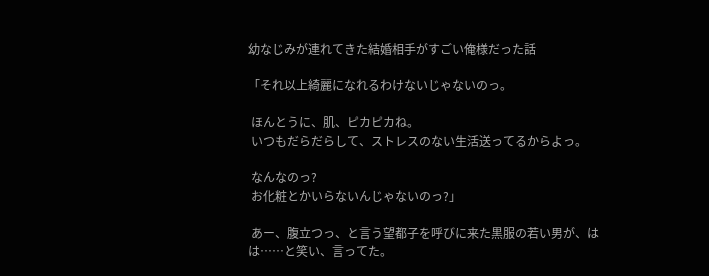幼なじみが連れてきた結婚相手がすごい俺様だった話

「それ以上綺麗になれるわけないじゃないのっ。

 ほんとうに、肌、ピカピカね。
 いつもだらだらして、ストレスのない生活送ってるからよっ。

 なんなのっ?
 お化粧とかいらないんじゃないのっ?」

 あー、腹立つっ、と言う望都子を呼びに来た黒服の若い男が、はは……と笑い、言ってた。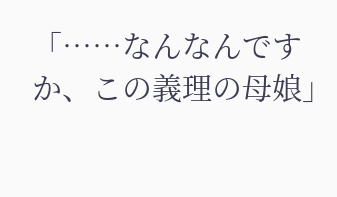「……なんなんですか、この義理の母娘」